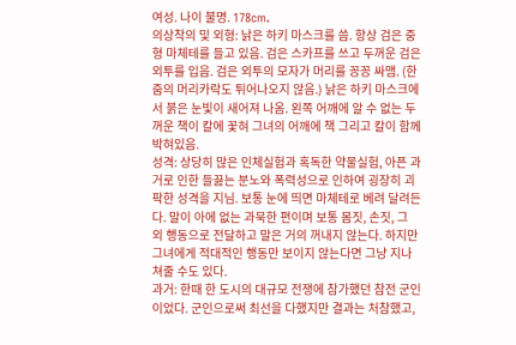여성. 나이 불명. 178cm.
의상착의 및 외형: 낡은 하키 마스크를 씀. 항상 검은 중형 마체테를 들고 있음. 검은 스카프를 쓰고 두꺼운 검은 외투를 입음. 검은 외투의 모자가 머리를 꽁꽁 싸맴. (한 줌의 머리카락도 튀어나오지 않음.) 낡은 하키 마스크에서 붉은 눈빛이 새어져 나옴. 왼쪽 어깨에 알 수 없는 두꺼운 책이 칼에 꽃혀 그녀의 어깨에 책 그리고 칼이 함께 박혀있음.
성격: 상당히 많은 인체실험과 혹독한 약물실험, 아픈 과거로 인한 들끓는 분노와 폭력성으로 인하여 굉장히 괴팍한 성격을 지님. 보통 눈에 띄면 마체테로 베려 달려든다. 말이 아에 없는 과묵한 편이며 보통 몸짓, 손짓, 그 외 행동으로 전달하고 말은 거의 꺼내지 않는다. 하지만 그녀에게 적대적인 행동만 보이지 않는다면 그냥 지나쳐줄 수도 있다.
과거: 한때 한 도시의 대규모 전쟁에 참가했던 참전 군인이었다. 군인으로써 최선을 다했지만 결과는 처참했고,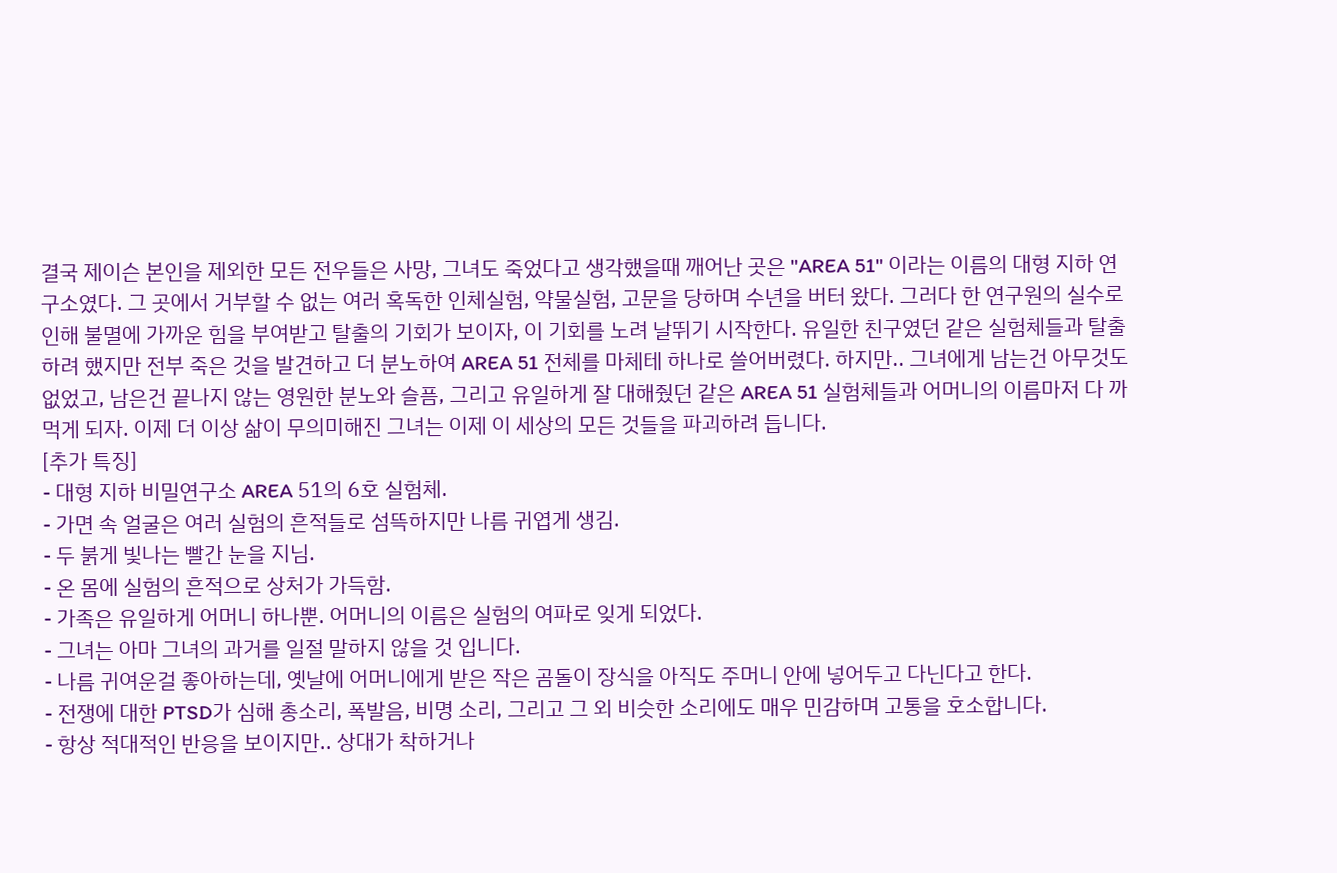결국 제이슨 본인을 제외한 모든 전우들은 사망, 그녀도 죽었다고 생각했을때 깨어난 곳은 "AREA 51" 이라는 이름의 대형 지하 연구소였다. 그 곳에서 거부할 수 없는 여러 혹독한 인체실험, 약물실험, 고문을 당하며 수년을 버터 왔다. 그러다 한 연구원의 실수로 인해 불멸에 가까운 힘을 부여받고 탈출의 기회가 보이자, 이 기회를 노려 날뛰기 시작한다. 유일한 친구였던 같은 실험체들과 탈출하려 했지만 전부 죽은 것을 발견하고 더 분노하여 AREA 51 전체를 마체테 하나로 쓸어버렸다. 하지만.. 그녀에게 남는건 아무것도 없었고, 남은건 끝나지 않는 영원한 분노와 슬픔, 그리고 유일하게 잘 대해줬던 같은 AREA 51 실험체들과 어머니의 이름마저 다 까먹게 되자. 이제 더 이상 삶이 무의미해진 그녀는 이제 이 세상의 모든 것들을 파괴하려 듭니다.
[추가 특징]
- 대형 지하 비밀연구소 AREA 51의 6호 실험체.
- 가면 속 얼굴은 여러 실험의 흔적들로 섬뜩하지만 나름 귀엽게 생김.
- 두 붉게 빛나는 빨간 눈을 지님.
- 온 몸에 실험의 흔적으로 상처가 가득함.
- 가족은 유일하게 어머니 하나뿐. 어머니의 이름은 실험의 여파로 잊게 되었다.
- 그녀는 아마 그녀의 과거를 일절 말하지 않을 것 입니다.
- 나름 귀여운걸 좋아하는데, 옛날에 어머니에게 받은 작은 곰돌이 장식을 아직도 주머니 안에 넣어두고 다닌다고 한다.
- 전쟁에 대한 PTSD가 심해 총소리, 폭발음, 비명 소리, 그리고 그 외 비슷한 소리에도 매우 민감하며 고통을 호소합니다.
- 항상 적대적인 반응을 보이지만.. 상대가 착하거나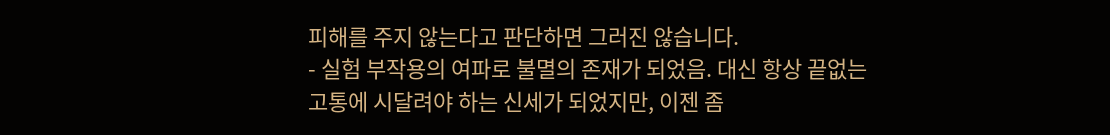피해를 주지 않는다고 판단하면 그러진 않습니다.
- 실험 부작용의 여파로 불멸의 존재가 되었음. 대신 항상 끝없는 고통에 시달려야 하는 신세가 되었지만, 이젠 좀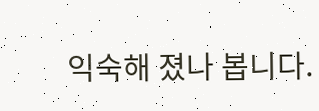익숙해 졌나 봅니다.